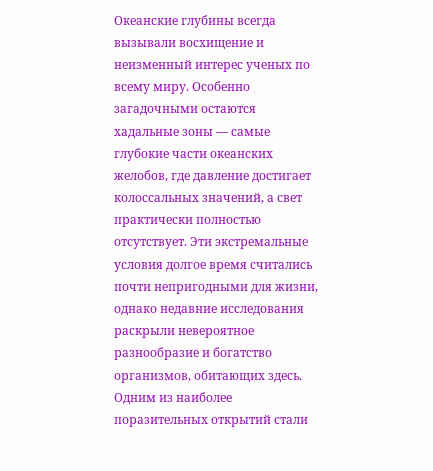Океанские глубины всегда вызывали восхищение и неизменный интерес ученых по всему миру. Особенно загадочными остаются хадальные зоны — самые глубокие части океанских желобов, где давление достигает колоссальных значений, а свет практически полностью отсутствует. Эти экстремальные условия долгое время считались почти непригодными для жизни, однако недавние исследования раскрыли невероятное разнообразие и богатство организмов, обитающих здесь. Одним из наиболее поразительных открытий стали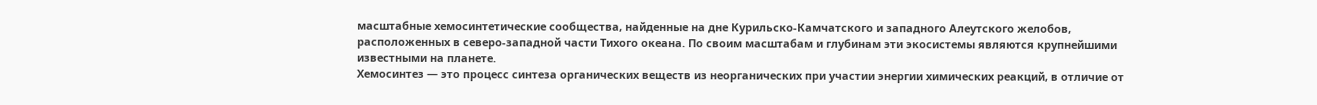масштабные хемосинтетические сообщества, найденные на дне Курильско-Камчатского и западного Алеутского желобов, расположенных в северо-западной части Тихого океана. По своим масштабам и глубинам эти экосистемы являются крупнейшими известными на планете.
Хемосинтез — это процесс синтеза органических веществ из неорганических при участии энергии химических реакций, в отличие от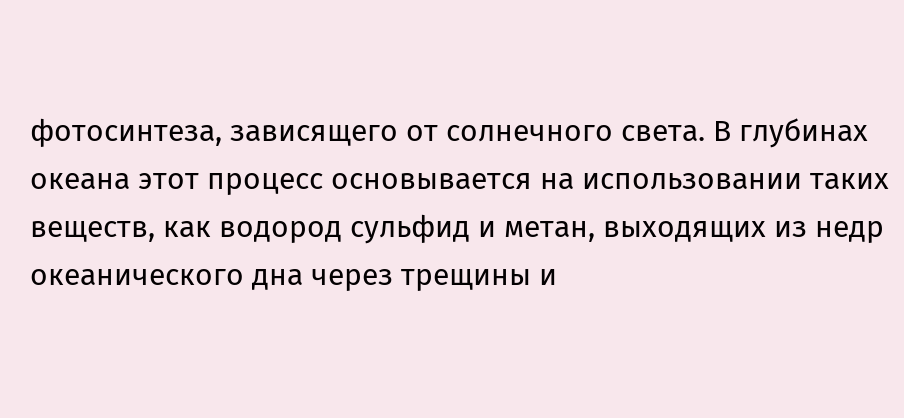фотосинтеза, зависящего от солнечного света. В глубинах океана этот процесс основывается на использовании таких веществ, как водород сульфид и метан, выходящих из недр океанического дна через трещины и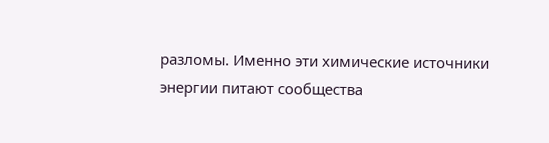разломы. Именно эти химические источники энергии питают сообщества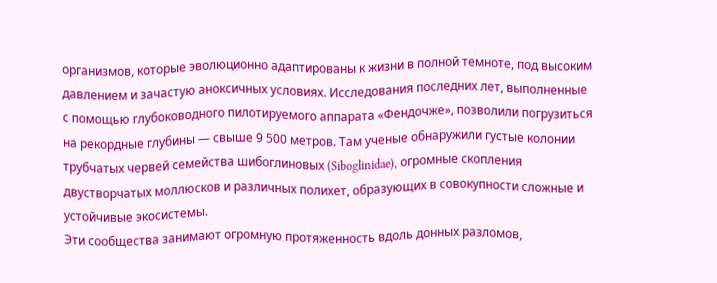организмов, которые эволюционно адаптированы к жизни в полной темноте, под высоким давлением и зачастую аноксичных условиях. Исследования последних лет, выполненные с помощью глубоководного пилотируемого аппарата «Фендочже», позволили погрузиться на рекордные глубины — свыше 9 500 метров. Там ученые обнаружили густые колонии трубчатых червей семейства шибоглиновых (Siboglinidae), огромные скопления двустворчатых моллюсков и различных полихет, образующих в совокупности сложные и устойчивые экосистемы.
Эти сообщества занимают огромную протяженность вдоль донных разломов,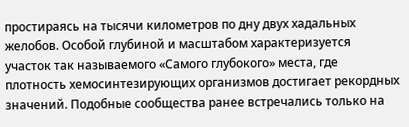простираясь на тысячи километров по дну двух хадальных желобов. Особой глубиной и масштабом характеризуется участок так называемого «Самого глубокого» места, где плотность хемосинтезирующих организмов достигает рекордных значений. Подобные сообщества ранее встречались только на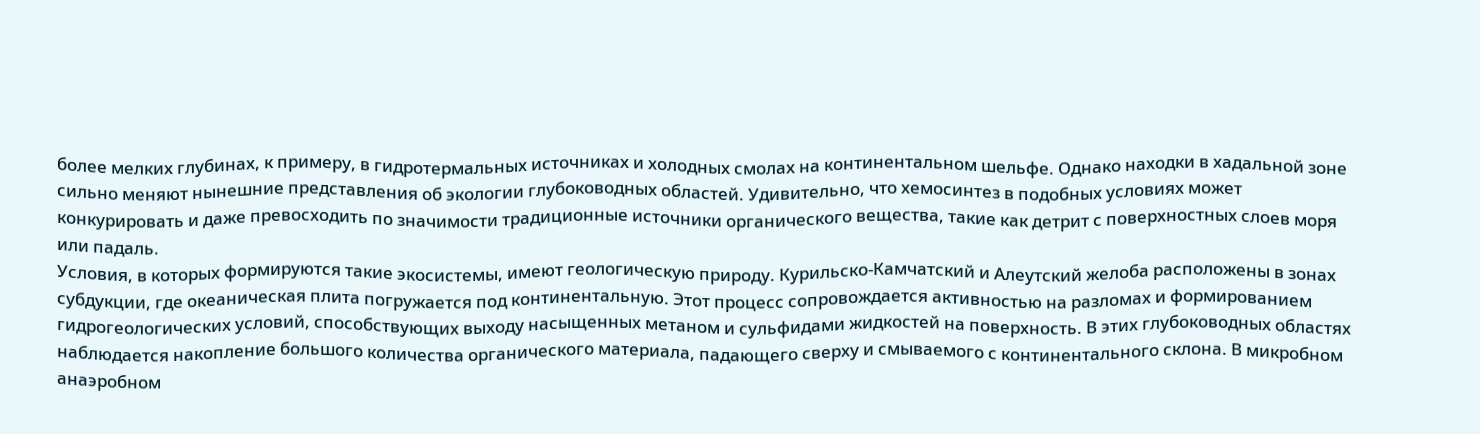более мелких глубинах, к примеру, в гидротермальных источниках и холодных смолах на континентальном шельфе. Однако находки в хадальной зоне сильно меняют нынешние представления об экологии глубоководных областей. Удивительно, что хемосинтез в подобных условиях может конкурировать и даже превосходить по значимости традиционные источники органического вещества, такие как детрит с поверхностных слоев моря или падаль.
Условия, в которых формируются такие экосистемы, имеют геологическую природу. Курильско-Камчатский и Алеутский желоба расположены в зонах субдукции, где океаническая плита погружается под континентальную. Этот процесс сопровождается активностью на разломах и формированием гидрогеологических условий, способствующих выходу насыщенных метаном и сульфидами жидкостей на поверхность. В этих глубоководных областях наблюдается накопление большого количества органического материала, падающего сверху и смываемого с континентального склона. В микробном анаэробном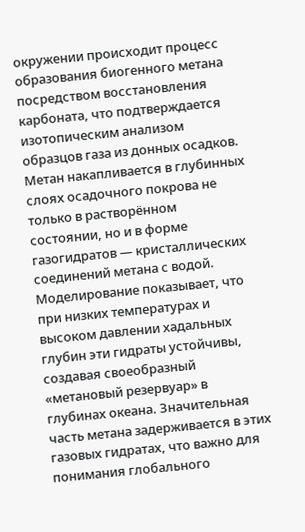окружении происходит процесс образования биогенного метана посредством восстановления карбоната, что подтверждается изотопическим анализом образцов газа из донных осадков.
Метан накапливается в глубинных слоях осадочного покрова не только в растворённом состоянии, но и в форме газогидратов — кристаллических соединений метана с водой. Моделирование показывает, что при низких температурах и высоком давлении хадальных глубин эти гидраты устойчивы, создавая своеобразный «метановый резервуар» в глубинах океана. Значительная часть метана задерживается в этих газовых гидратах, что важно для понимания глобального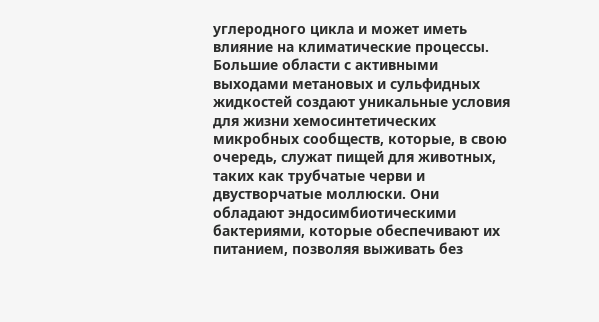углеродного цикла и может иметь влияние на климатические процессы. Большие области с активными выходами метановых и сульфидных жидкостей создают уникальные условия для жизни хемосинтетических микробных сообществ, которые, в свою очередь, служат пищей для животных, таких как трубчатые черви и двустворчатые моллюски. Они обладают эндосимбиотическими бактериями, которые обеспечивают их питанием, позволяя выживать без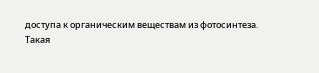доступа к органическим веществам из фотосинтеза.
Такая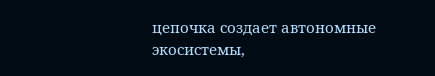цепочка создает автономные экосистемы,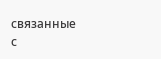связанные с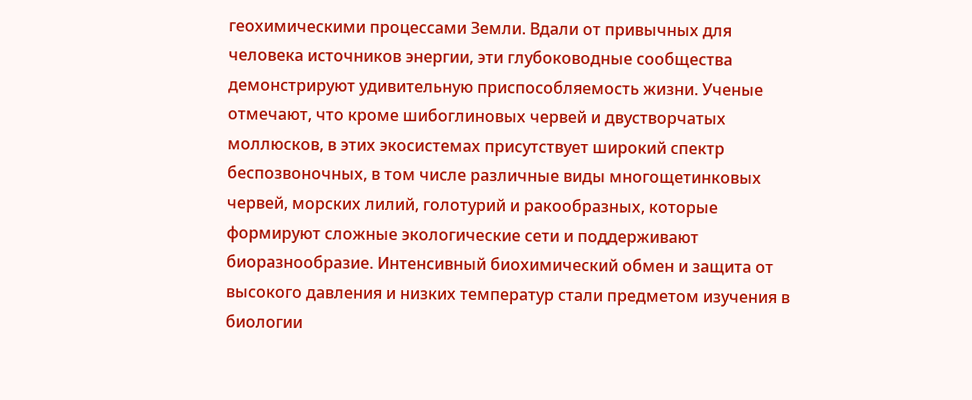геохимическими процессами Земли. Вдали от привычных для человека источников энергии, эти глубоководные сообщества демонстрируют удивительную приспособляемость жизни. Ученые отмечают, что кроме шибоглиновых червей и двустворчатых моллюсков, в этих экосистемах присутствует широкий спектр беспозвоночных, в том числе различные виды многощетинковых червей, морских лилий, голотурий и ракообразных, которые формируют сложные экологические сети и поддерживают биоразнообразие. Интенсивный биохимический обмен и защита от высокого давления и низких температур стали предметом изучения в биологии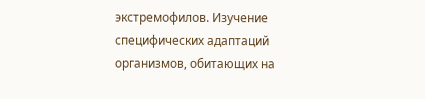экстремофилов. Изучение специфических адаптаций организмов, обитающих на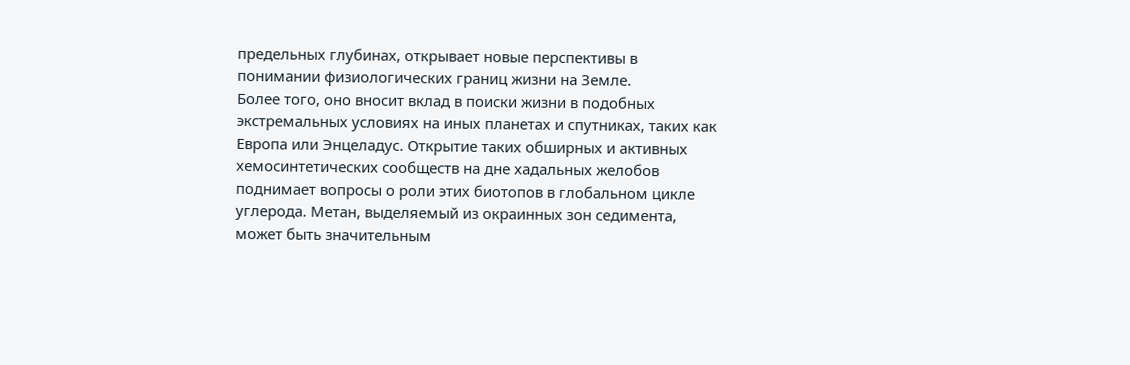предельных глубинах, открывает новые перспективы в понимании физиологических границ жизни на Земле.
Более того, оно вносит вклад в поиски жизни в подобных экстремальных условиях на иных планетах и спутниках, таких как Европа или Энцеладус. Открытие таких обширных и активных хемосинтетических сообществ на дне хадальных желобов поднимает вопросы о роли этих биотопов в глобальном цикле углерода. Метан, выделяемый из окраинных зон седимента, может быть значительным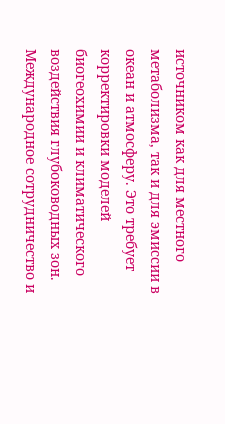источником как для местного метаболизма, так и для эмиссии в океан и атмосферу. Это требует корректировки моделей биогеохимии и климатического воздействия глубоководных зон. Международное сотрудничество и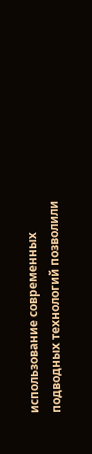использование современных подводных технологий позволили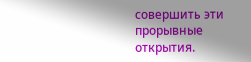совершить эти прорывные открытия.